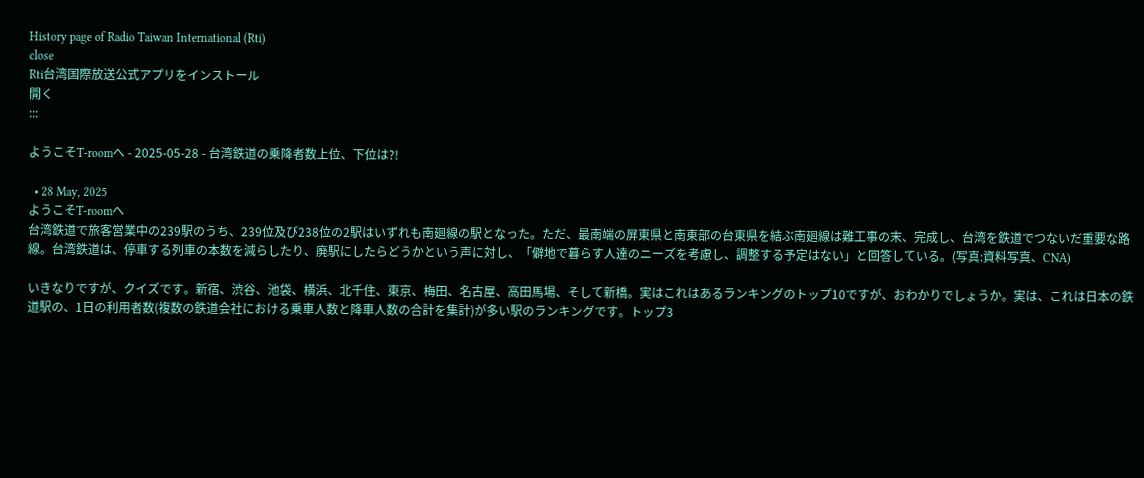History page of Radio Taiwan International (Rti)
close
Rti台湾国際放送公式アプリをインストール
開く
:::

ようこそT-roomへ - 2025-05-28 - 台湾鉄道の乗降者数上位、下位は?!

  • 28 May, 2025
ようこそT-roomへ
台湾鉄道で旅客営業中の239駅のうち、239位及び238位の2駅はいずれも南廻線の駅となった。ただ、最南端の屏東県と南東部の台東県を結ぶ南廻線は難工事の末、完成し、台湾を鉄道でつないだ重要な路線。台湾鉄道は、停車する列車の本数を減らしたり、廃駅にしたらどうかという声に対し、「僻地で暮らす人達のニーズを考慮し、調整する予定はない」と回答している。(写真:資料写真、CNA)

いきなりですが、クイズです。新宿、渋谷、池袋、横浜、北千住、東京、梅田、名古屋、高田馬場、そして新橋。実はこれはあるランキングのトップ10ですが、おわかりでしょうか。実は、これは日本の鉄道駅の、1日の利用者数(複数の鉄道会社における乗車人数と降車人数の合計を集計)が多い駅のランキングです。トップ3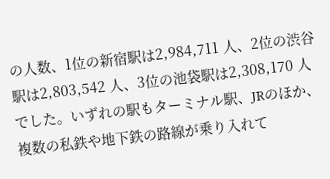の人数、1位の新宿駅は2,984,711 人、2位の渋谷駅は2,803,542 人、3位の池袋駅は2,308,170 人でした。いずれの駅もターミナル駅、JRのほか、複数の私鉄や地下鉄の路線が乗り入れて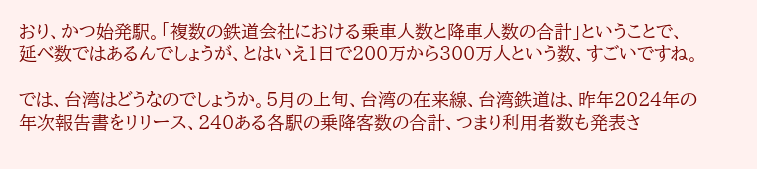おり、かつ始発駅。「複数の鉄道会社における乗車人数と降車人数の合計」ということで、延べ数ではあるんでしょうが、とはいえ1日で200万から300万人という数、すごいですね。

では、台湾はどうなのでしょうか。5月の上旬、台湾の在来線、台湾鉄道は、昨年2024年の年次報告書をリリース、240ある各駅の乗降客数の合計、つまり利用者数も発表さ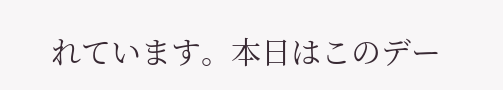れています。本日はこのデー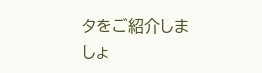タをご紹介しましょ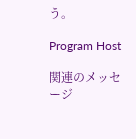う。

Program Host

関連のメッセージ